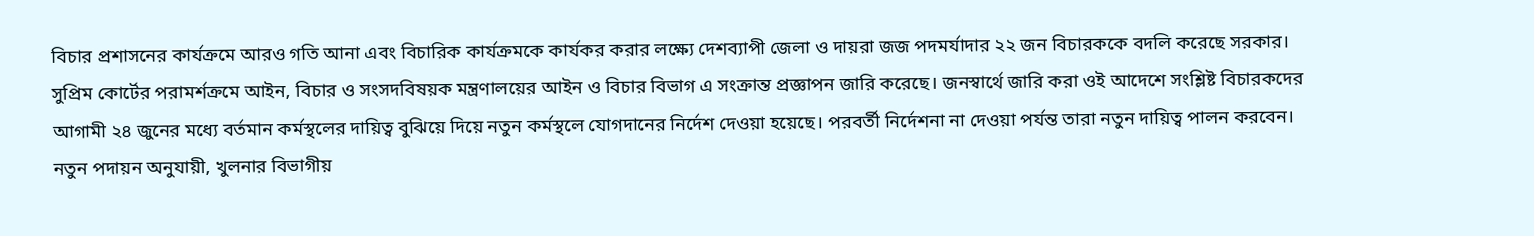বিচার প্রশাসনের কার্যক্রমে আরও গতি আনা এবং বিচারিক কার্যক্রমকে কার্যকর করার লক্ষ্যে দেশব্যাপী জেলা ও দায়রা জজ পদমর্যাদার ২২ জন বিচারককে বদলি করেছে সরকার। সুপ্রিম কোর্টের পরামর্শক্রমে আইন, বিচার ও সংসদবিষয়ক মন্ত্রণালয়ের আইন ও বিচার বিভাগ এ সংক্রান্ত প্রজ্ঞাপন জারি করেছে। জনস্বার্থে জারি করা ওই আদেশে সংশ্লিষ্ট বিচারকদের আগামী ২৪ জুনের মধ্যে বর্তমান কর্মস্থলের দায়িত্ব বুঝিয়ে দিয়ে নতুন কর্মস্থলে যোগদানের নির্দেশ দেওয়া হয়েছে। পরবর্তী নির্দেশনা না দেওয়া পর্যন্ত তারা নতুন দায়িত্ব পালন করবেন।
নতুন পদায়ন অনুযায়ী, খুলনার বিভাগীয়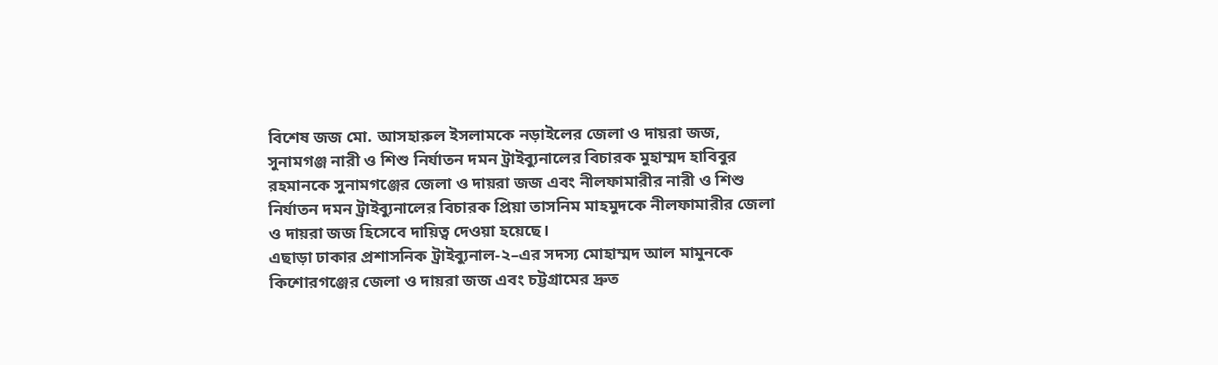বিশেষ জজ মো. আসহারুল ইসলামকে নড়াইলের জেলা ও দায়রা জজ, সুনামগঞ্জ নারী ও শিশু নির্যাতন দমন ট্রাইব্যুনালের বিচারক মুহাম্মদ হাবিবুর রহমানকে সুনামগঞ্জের জেলা ও দায়রা জজ এবং নীলফামারীর নারী ও শিশু নির্যাতন দমন ট্রাইব্যুনালের বিচারক প্রিয়া তাসনিম মাহমুদকে নীলফামারীর জেলা ও দায়রা জজ হিসেবে দায়িত্ব দেওয়া হয়েছে।
এছাড়া ঢাকার প্রশাসনিক ট্রাইব্যুনাল-২–এর সদস্য মোহাম্মদ আল মামুনকে কিশোরগঞ্জের জেলা ও দায়রা জজ এবং চট্টগ্রামের দ্রুত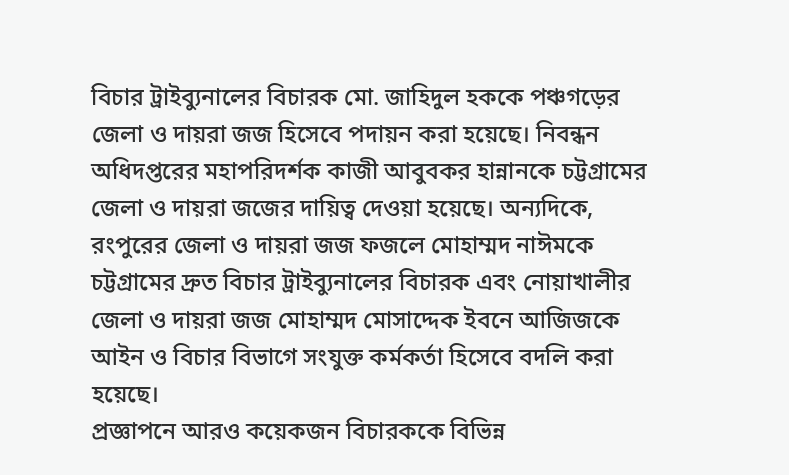বিচার ট্রাইব্যুনালের বিচারক মো. জাহিদুল হককে পঞ্চগড়ের জেলা ও দায়রা জজ হিসেবে পদায়ন করা হয়েছে। নিবন্ধন অধিদপ্তরের মহাপরিদর্শক কাজী আবুবকর হান্নানকে চট্টগ্রামের জেলা ও দায়রা জজের দায়িত্ব দেওয়া হয়েছে। অন্যদিকে, রংপুরের জেলা ও দায়রা জজ ফজলে মোহাম্মদ নাঈমকে চট্টগ্রামের দ্রুত বিচার ট্রাইব্যুনালের বিচারক এবং নোয়াখালীর জেলা ও দায়রা জজ মোহাম্মদ মোসাদ্দেক ইবনে আজিজকে আইন ও বিচার বিভাগে সংযুক্ত কর্মকর্তা হিসেবে বদলি করা হয়েছে।
প্রজ্ঞাপনে আরও কয়েকজন বিচারককে বিভিন্ন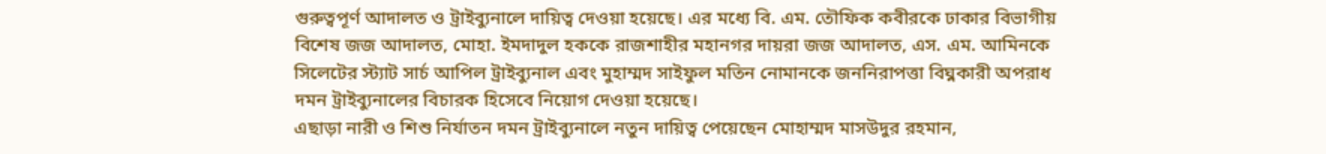গুরুত্বপূর্ণ আদালত ও ট্রাইব্যুনালে দায়িত্ব দেওয়া হয়েছে। এর মধ্যে বি. এম. তৌফিক কবীরকে ঢাকার বিভাগীয় বিশেষ জজ আদালত, মোহা. ইমদাদুল হককে রাজশাহীর মহানগর দায়রা জজ আদালত, এস. এম. আমিনকে সিলেটের স্ট্যাট সার্চ আপিল ট্রাইব্যুনাল এবং মুহাম্মদ সাইফুল মতিন নোমানকে জননিরাপত্তা বিঘ্নকারী অপরাধ দমন ট্রাইব্যুনালের বিচারক হিসেবে নিয়োগ দেওয়া হয়েছে।
এছাড়া নারী ও শিশু নির্যাতন দমন ট্রাইব্যুনালে নতুন দায়িত্ব পেয়েছেন মোহাম্মদ মাসউদুর রহমান,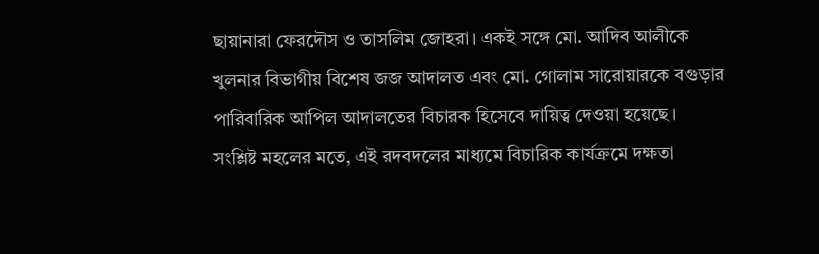ছায়ানারা ফেরদৌস ও তাসলিম জোহরা। একই সঙ্গে মো. আদিব আলীকে খুলনার বিভাগীয় বিশেষ জজ আদালত এবং মো. গোলাম সারোয়ারকে বগুড়ার পারিবারিক আপিল আদালতের বিচারক হিসেবে দায়িত্ব দেওয়া হয়েছে।
সংশ্লিষ্ট মহলের মতে, এই রদবদলের মাধ্যমে বিচারিক কার্যক্রমে দক্ষতা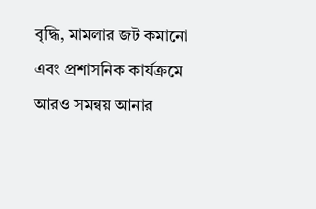বৃদ্ধি, মামলার জট কমানো এবং প্রশাসনিক কার্যক্রমে আরও সমন্বয় আনার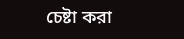চেষ্টা করা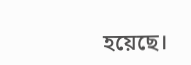হয়েছে।